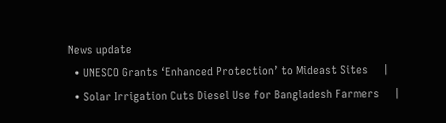News update
  • UNESCO Grants ‘Enhanced Protection’ to Mideast Sites     |
  • Solar Irrigation Cuts Diesel Use for Bangladesh Farmers     |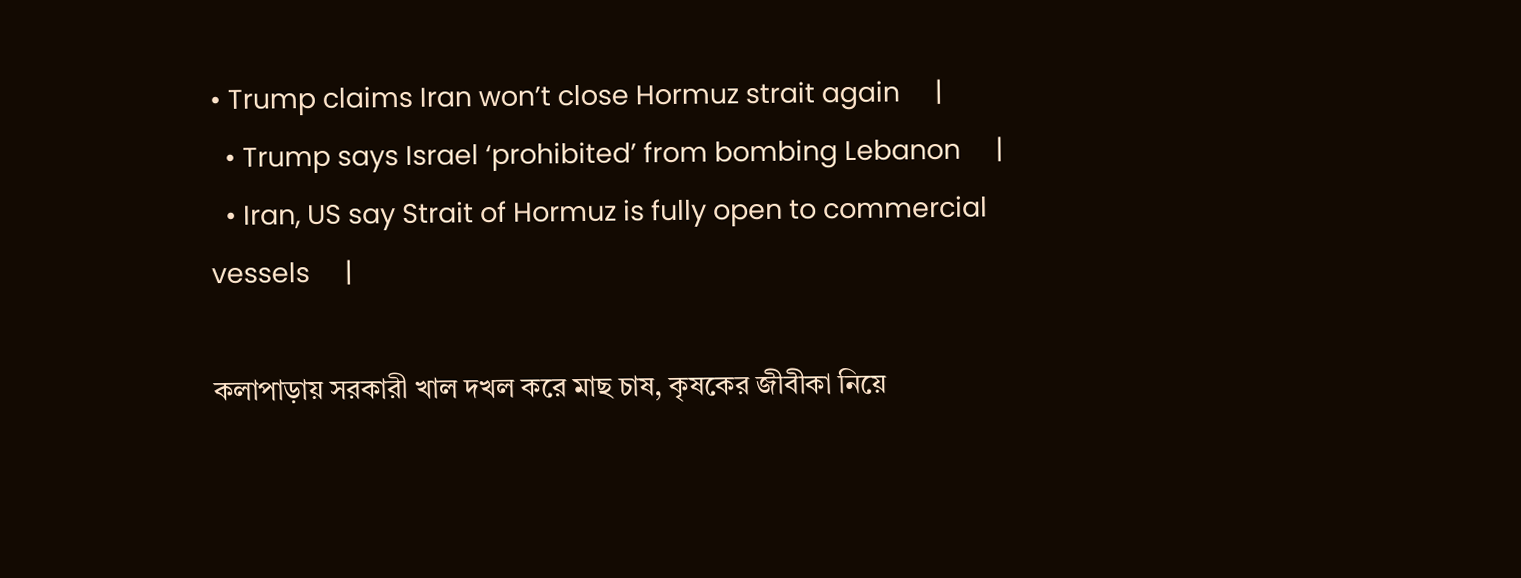• Trump claims Iran won’t close Hormuz strait again     |
  • Trump says Israel ‘prohibited’ from bombing Lebanon     |
  • Iran, US say Strait of Hormuz is fully open to commercial vessels     |

কলাপাড়ায় সরকারী খাল দখল করে মাছ চাষ, কৃষকের জীবীকা নিয়ে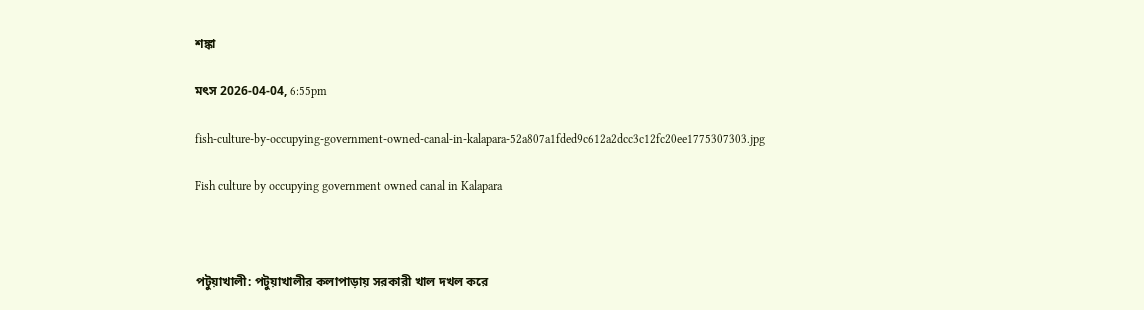শঙ্কা

মৎস 2026-04-04, 6:55pm

fish-culture-by-occupying-government-owned-canal-in-kalapara-52a807a1fded9c612a2dcc3c12fc20ee1775307303.jpg

Fish culture by occupying government owned canal in Kalapara



পটুয়াখালী: পটুয়াখালীর কলাপাড়ায় সরকারী খাল দখল করে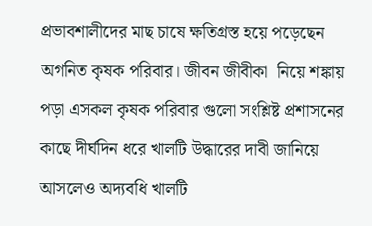প্রভাবশালীদের মাছ চাষে ক্ষতিগ্রস্ত হয়ে পড়েছেন অগনিত কৃষক পরিবার। জীবন জীবীকা  নিয়ে শঙ্কায় পড়া এসকল কৃষক পরিবার গুলো সংশ্লিষ্ট প্রশাসনের কাছে দীর্ঘদিন ধরে খালটি উদ্ধারের দাবী জানিয়ে আসলেও অদ্যবধি খালটি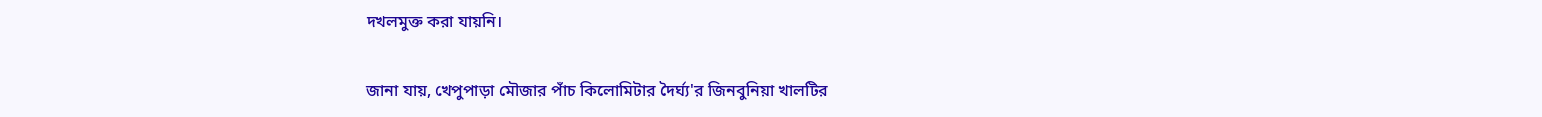দখলমুক্ত করা যায়নি।

জানা যায়, খেপুপাড়া মৌজার পাঁচ কিলোমিটার দৈর্ঘ্য'র জিনবুনিয়া খালটির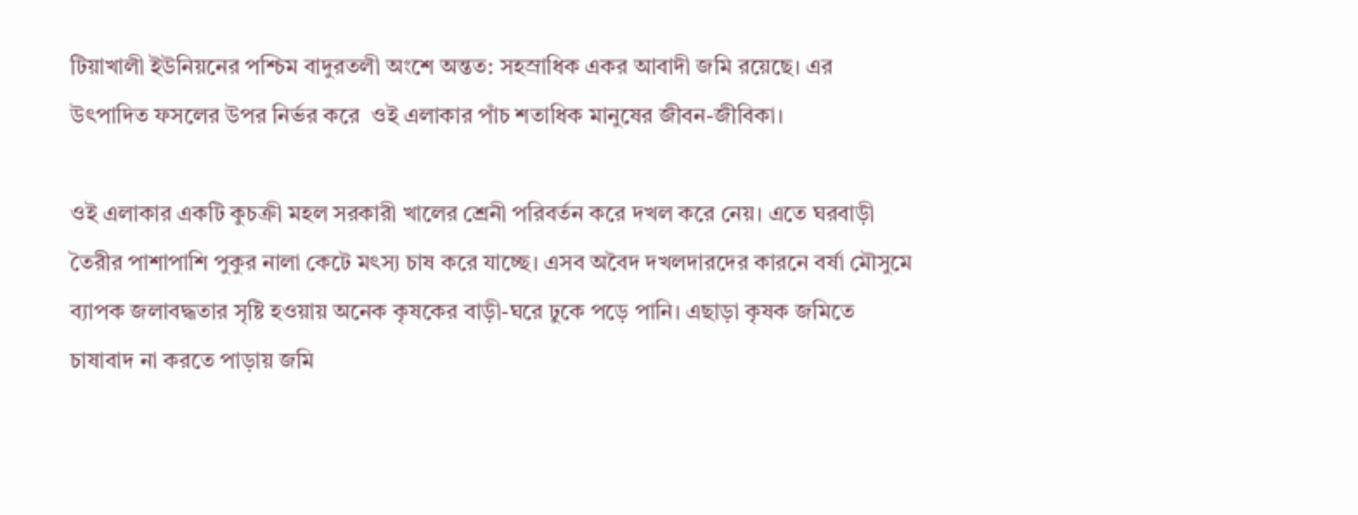টিয়াখালী ইউনিয়নের পশ্চিম বাদুরতলী অংশে অন্তত: সহস্রাধিক একর আবাদী জমি রয়েছে। এর উৎপাদিত ফসলের উপর নির্ভর করে  ওই এলাকার পাঁচ শতাধিক মানুষের জীবন-জীবিকা।

ওই এলাকার একটি কুচক্রী মহল সরকারী খালের শ্রেনী পরিবর্তন করে দখল করে নেয়। এতে ঘরবাড়ী তৈরীর পাশাপাশি পুকুর নালা কেটে মৎস্য চাষ করে যাচ্ছে। এসব অবৈদ দখলদারদের কারনে বর্ষা মৌসুমে ব্যাপক জলাবদ্ধতার সৃষ্টি হওয়ায় অনেক কৃষকের বাড়ী-ঘরে ঢুকে পড়ে পানি। এছাড়া কৃষক জমিতে চাষাবাদ না করতে পাড়ায় জমি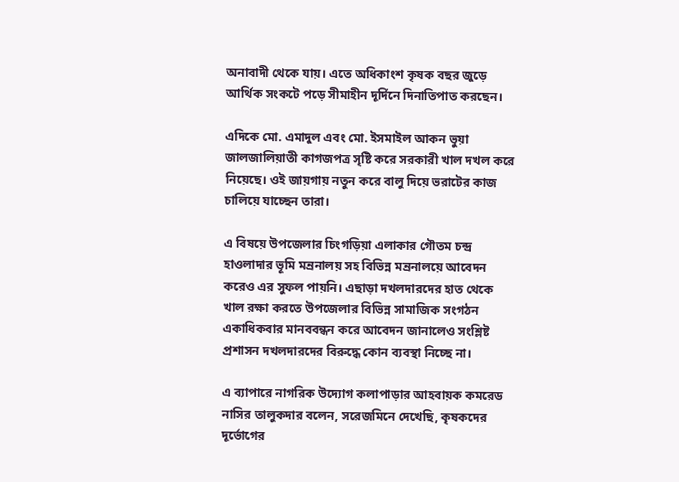অনাবাদী থেকে যায়। এতে অধিকাংশ কৃষক বছর জুড়ে আর্থিক সংকটে পড়ে সীমাহীন দূর্দিনে দিনাতিপাত করছেন।

এদিকে মো. এমাদুল এবং মো. ইসমাইল আকন ভুয়া জালজালিয়াতী কাগজপত্র সৃষ্টি করে সরকারী খাল দখল করে নিয়েছে। ওই জায়গায় নতুন করে বালু দিয়ে ভরাটের কাজ চালিয়ে যাচ্ছেন তারা।

এ বিষয়ে উপজেলার চিংগড়িয়া এলাকার গৌতম চন্দ্র হাওলাদার ভূমি মন্রনালয় সহ বিভিন্ন মন্রনালয়ে আবেদন করেও এর সুফল পায়নি। এছাড়া দখলদারদের হাত থেকে খাল রক্ষা করতে উপজেলার বিভিন্ন সামাজিক সংগঠন একাধিকবার মানববন্ধন করে আবেদন জানালেও সংশ্লিষ্ট প্রশাসন দখলদারদের বিরুদ্ধে কোন ব্যবস্থা নিচ্ছে না।

এ ব্যাপারে নাগরিক উদ্যোগ কলাপাড়ার আহবায়ক কমরেড নাসির তালুকদার বলেন, সরেজমিনে দেখেছি, কৃষকদের দূর্ভোগের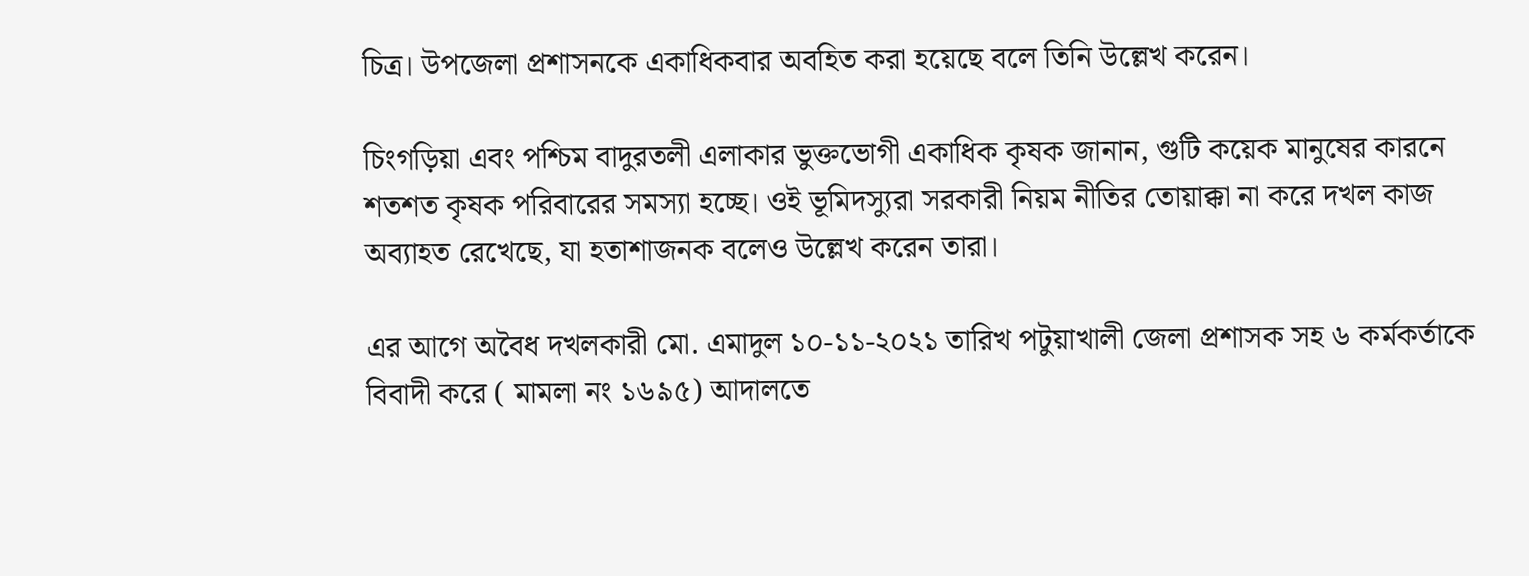চিত্র। উপজেলা প্রশাসনকে একাধিকবার অবহিত করা হয়েছে বলে তিনি উল্লেখ করেন।

চিংগড়িয়া এবং পশ্চিম বাদুরতলী এলাকার ভুক্তভোগী একাধিক কৃষক জানান, গুটি কয়েক মানুষের কারনে শতশত কৃষক পরিবারের সমস্যা হচ্ছে। ওই ভূমিদস্যুরা সরকারী নিয়ম নীতির তোয়াক্কা না করে দখল কাজ অব্যাহত রেখেছে, যা হতাশাজনক বলেও উল্লেখ করেন তারা।

এর আগে অবৈধ দখলকারী মো. এমাদুল ১০-১১-২০২১ তারিখ পটুয়াখালী জেলা প্রশাসক সহ ৬ কর্মকর্তাকে বিবাদী করে ( মামলা নং ১৬৯৫) আদালতে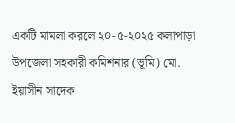একটি মামলা করলে ২০-৫-২০২৫ কলাপাড়া উপজেলা সহকারী কমিশনার (ভূমি) মো. ইয়াসীন সাদেক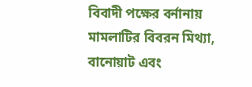বিবাদী পক্ষের বর্নানায় মামলাটির বিবরন মিথ্যা, বানোয়াট এবং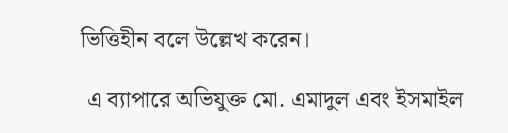ভিত্তিহীন বলে উল্লেখ করেন।

 এ ব্যাপারে অভিযুক্ত মো. এমাদুল এবং ইসমাইল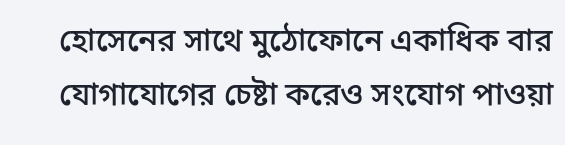হোসেনের সাথে মুঠোফোনে একাধিক বার যোগাযোগের চেষ্টা করেও সংযোগ পাওয়া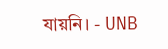যায়নি। - UNB